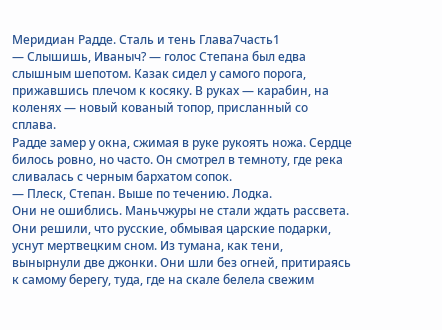Меридиан Радде. Сталь и тень Глава7часть1
— Слышишь, Иваныч? — голос Степана был едва слышным шепотом. Казак сидел у самого порога, прижавшись плечом к косяку. В руках — карабин, на коленях — новый кованый топор, присланный со сплава.
Радде замер у окна, сжимая в руке рукоять ножа. Сердце билось ровно, но часто. Он смотрел в темноту, где река сливалась с черным бархатом сопок.
— Плеск, Степан. Выше по течению. Лодка.
Они не ошиблись. Маньчжуры не стали ждать рассвета. Они решили, что русские, обмывая царские подарки, уснут мертвецким сном. Из тумана, как тени, вынырнули две джонки. Они шли без огней, притираясь к самому берегу, туда, где на скале белела свежим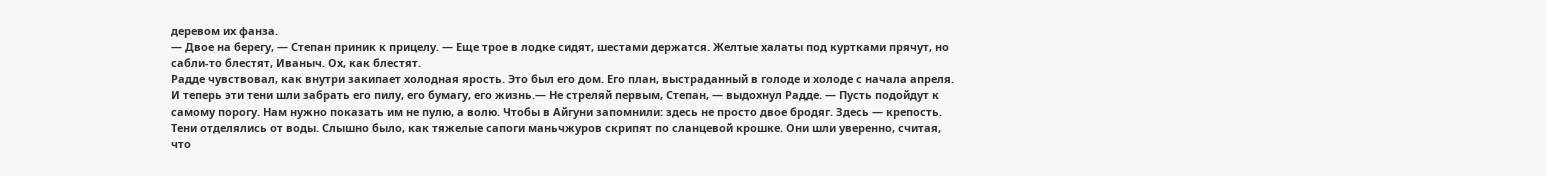деревом их фанза.
— Двое на берегу, — Степан приник к прицелу. — Еще трое в лодке сидят, шестами держатся. Желтые халаты под куртками прячут, но сабли-то блестят, Иваныч. Ох, как блестят.
Радде чувствовал, как внутри закипает холодная ярость. Это был его дом. Его план, выстраданный в голоде и холоде с начала апреля. И теперь эти тени шли забрать его пилу, его бумагу, его жизнь.— Не стреляй первым, Степан, — выдохнул Радде. — Пусть подойдут к самому порогу. Нам нужно показать им не пулю, а волю. Чтобы в Айгуни запомнили: здесь не просто двое бродяг. Здесь — крепость.
Тени отделялись от воды. Слышно было, как тяжелые сапоги маньчжуров скрипят по сланцевой крошке. Они шли уверенно, считая, что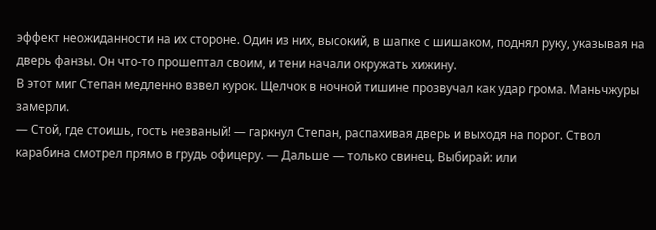эффект неожиданности на их стороне. Один из них, высокий, в шапке с шишаком, поднял руку, указывая на дверь фанзы. Он что-то прошептал своим, и тени начали окружать хижину.
В этот миг Степан медленно взвел курок. Щелчок в ночной тишине прозвучал как удар грома. Маньчжуры замерли.
— Стой, где стоишь, гость незваный! — гаркнул Степан, распахивая дверь и выходя на порог. Ствол карабина смотрел прямо в грудь офицеру. — Дальше — только свинец. Выбирай: или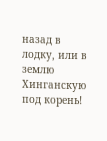назад в лодку, или в землю Хинганскую под корень!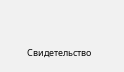Свидетельство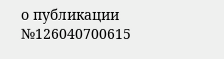о публикации №126040700615